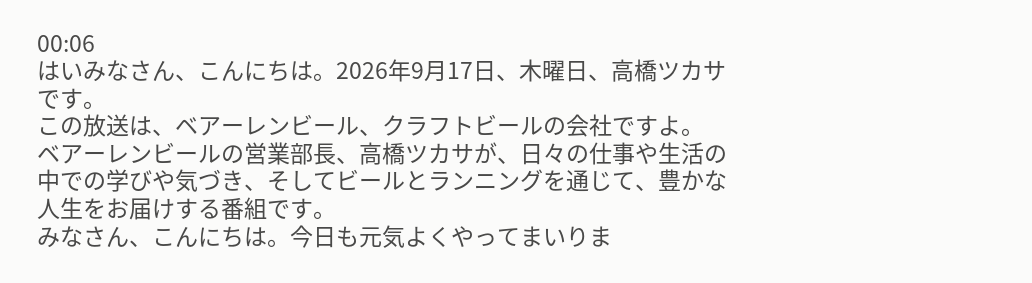00:06
はいみなさん、こんにちは。2026年9月17日、木曜日、高橋ツカサです。
この放送は、ベアーレンビール、クラフトビールの会社ですよ。
ベアーレンビールの営業部長、高橋ツカサが、日々の仕事や生活の中での学びや気づき、そしてビールとランニングを通じて、豊かな人生をお届けする番組です。
みなさん、こんにちは。今日も元気よくやってまいりま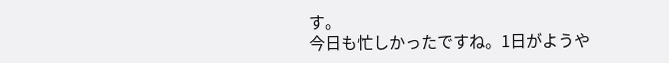す。
今日も忙しかったですね。1日がようや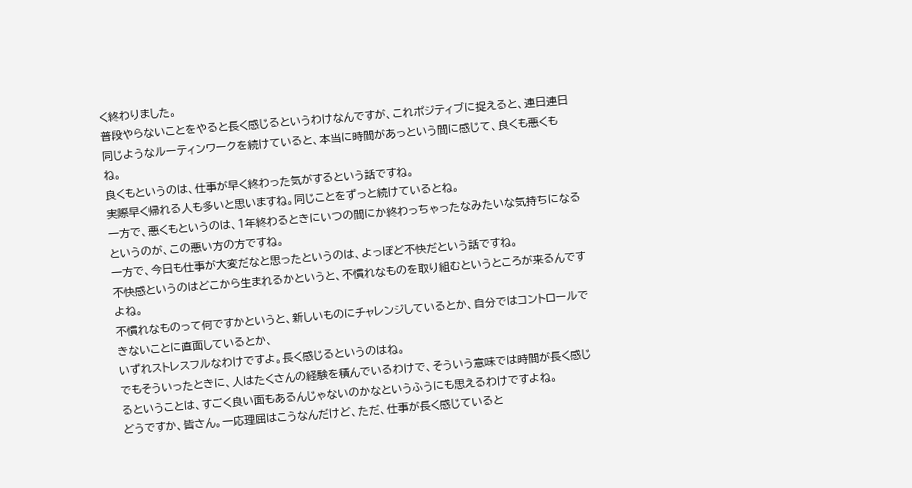く終わりました。
普段やらないことをやると長く感じるというわけなんですが、これポジティブに捉えると、連日連日同じようなルーティンワークを続けていると、本当に時間があっという間に感じて、良くも悪くもね。
良くもというのは、仕事が早く終わった気がするという話ですね。
実際早く帰れる人も多いと思いますね。同じことをずっと続けているとね。
一方で、悪くもというのは、1年終わるときにいつの間にか終わっちゃったなみたいな気持ちになるというのが、この悪い方の方ですね。
一方で、今日も仕事が大変だなと思ったというのは、よっぽど不快だという話ですね。
不快感というのはどこから生まれるかというと、不慣れなものを取り組むというところが来るんですよね。
不慣れなものって何ですかというと、新しいものにチャレンジしているとか、自分ではコントロールできないことに直面しているとか、
いずれストレスフルなわけですよ。長く感じるというのはね。
でもそういったときに、人はたくさんの経験を積んでいるわけで、そういう意味では時間が長く感じるということは、すごく良い面もあるんじゃないのかなというふうにも思えるわけですよね。
どうですか、皆さん。一応理屈はこうなんだけど、ただ、仕事が長く感じていると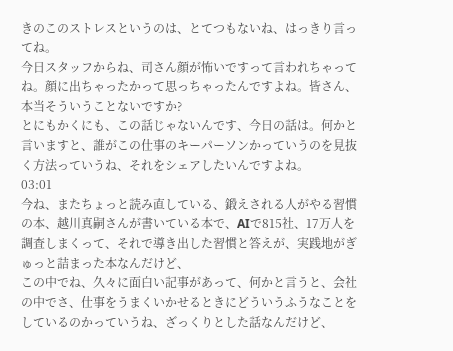きのこのストレスというのは、とてつもないね、はっきり言ってね。
今日スタッフからね、司さん顔が怖いですって言われちゃってね。顔に出ちゃったかって思っちゃったんですよね。皆さん、本当そういうことないですか?
とにもかくにも、この話じゃないんです、今日の話は。何かと言いますと、誰がこの仕事のキーパーソンかっていうのを見抜く方法っていうね、それをシェアしたいんですよね。
03:01
今ね、またちょっと読み直している、鍛えされる人がやる習慣の本、越川真嗣さんが書いている本で、AIで815社、17万人を調査しまくって、それで導き出した習慣と答えが、実践地がぎゅっと詰まった本なんだけど、
この中でね、久々に面白い記事があって、何かと言うと、会社の中でさ、仕事をうまくいかせるときにどういうふうなことをしているのかっていうね、ざっくりとした話なんだけど、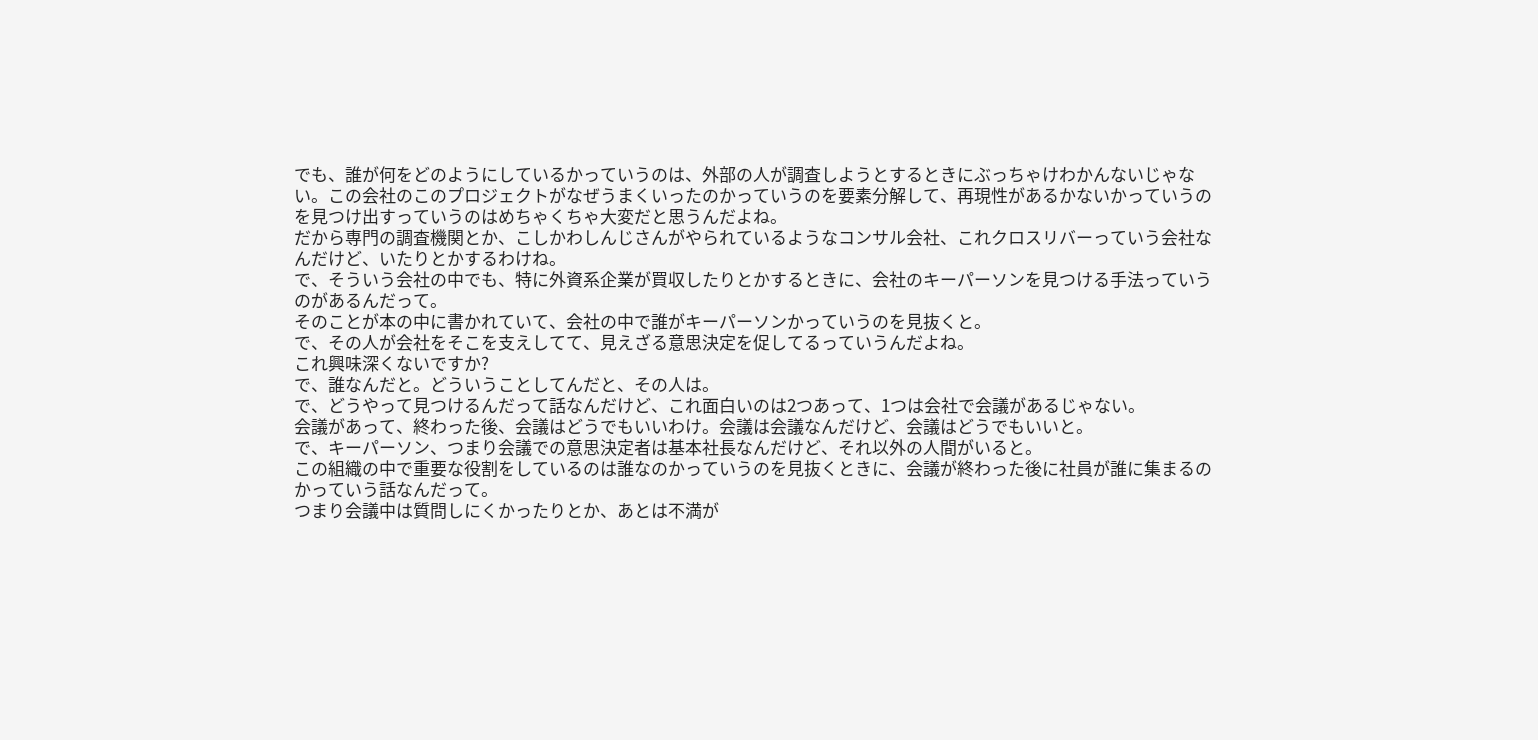でも、誰が何をどのようにしているかっていうのは、外部の人が調査しようとするときにぶっちゃけわかんないじゃない。この会社のこのプロジェクトがなぜうまくいったのかっていうのを要素分解して、再現性があるかないかっていうのを見つけ出すっていうのはめちゃくちゃ大変だと思うんだよね。
だから専門の調査機関とか、こしかわしんじさんがやられているようなコンサル会社、これクロスリバーっていう会社なんだけど、いたりとかするわけね。
で、そういう会社の中でも、特に外資系企業が買収したりとかするときに、会社のキーパーソンを見つける手法っていうのがあるんだって。
そのことが本の中に書かれていて、会社の中で誰がキーパーソンかっていうのを見抜くと。
で、その人が会社をそこを支えしてて、見えざる意思決定を促してるっていうんだよね。
これ興味深くないですか?
で、誰なんだと。どういうことしてんだと、その人は。
で、どうやって見つけるんだって話なんだけど、これ面白いのは2つあって、1つは会社で会議があるじゃない。
会議があって、終わった後、会議はどうでもいいわけ。会議は会議なんだけど、会議はどうでもいいと。
で、キーパーソン、つまり会議での意思決定者は基本社長なんだけど、それ以外の人間がいると。
この組織の中で重要な役割をしているのは誰なのかっていうのを見抜くときに、会議が終わった後に社員が誰に集まるのかっていう話なんだって。
つまり会議中は質問しにくかったりとか、あとは不満が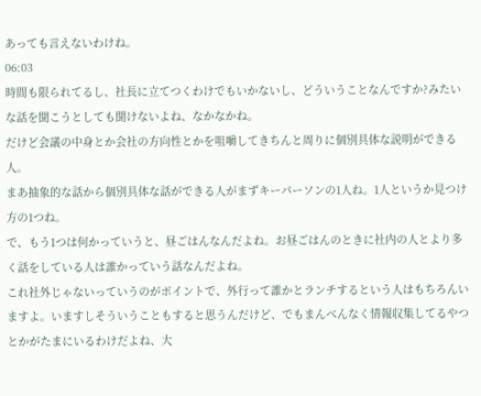あっても言えないわけね。
06:03
時間も限られてるし、社長に立てつくわけでもいかないし、どういうことなんですか?みたいな話を聞こうとしても聞けないよね、なかなかね。
だけど会議の中身とか会社の方向性とかを咀嚼してきちんと周りに個別具体な説明ができる人。
まあ抽象的な話から個別具体な話ができる人がまずキーパーソンの1人ね。1人というか見つけ方の1つね。
で、もう1つは何かっていうと、昼ごはんなんだよね。お昼ごはんのときに社内の人とより多く話をしている人は誰かっていう話なんだよね。
これ社外じゃないっていうのがポイントで、外行って誰かとランチするという人はもちろんいますよ。いますしそういうこともすると思うんだけど、でもまんべんなく情報収集してるやつとかがたまにいるわけだよね、大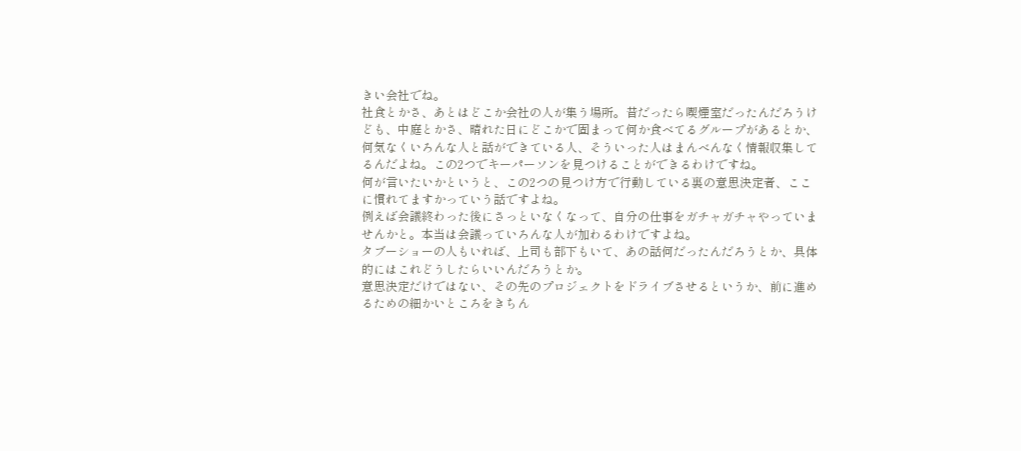きい会社でね。
社食とかさ、あとはどこか会社の人が集う場所。昔だったら喫煙室だったんだろうけども、中庭とかさ、晴れた日にどこかで固まって何か食べてるグループがあるとか、
何気なくいろんな人と話ができている人、そういった人はまんべんなく情報収集してるんだよね。この2つでキーパーソンを見つけることができるわけですね。
何が言いたいかというと、この2つの見つけ方で行動している裏の意思決定者、ここに慣れてますかっていう話ですよね。
例えば会議終わった後にさっといなくなって、自分の仕事をガチャガチャやっていませんかと。本当は会議っていろんな人が加わるわけですよね。
タブーショーの人もいれば、上司も部下もいて、あの話何だったんだろうとか、具体的にはこれどうしたらいいんだろうとか。
意思決定だけではない、その先のプロジェクトをドライブさせるというか、前に進めるための細かいところをきちん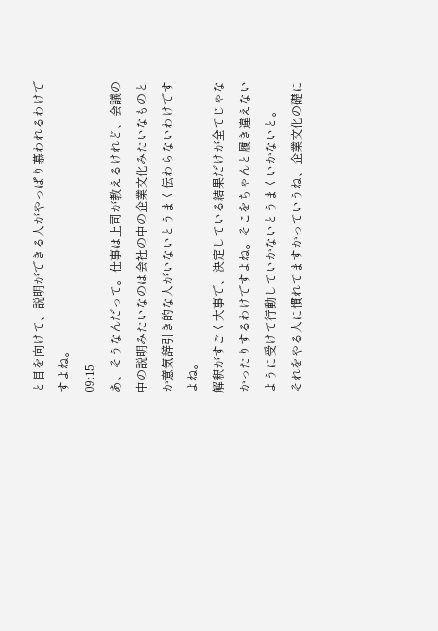と目を向けて、説明ができる人がやっぱり慕われるわけですよね。
09:15
あ、そうなんだって。仕事は上司が教えるけれど、会議の中の説明みたいなのは会社の中の企業文化みたいなものとか意気辞引き的な人がいないとうまく伝わらないわけですよね。
解釈がすごく大事で、決定している結果だけが全てじゃなかったりするわけですよね。そこをちゃんと履き違えないように受けて行動していかないとうまくいかないと。
それをやる人に慣れてますかっていうね、企業文化の礎に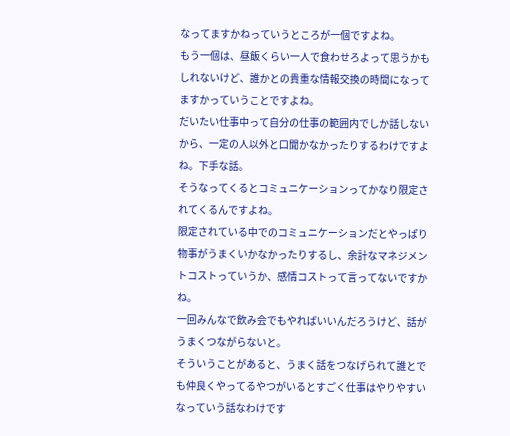なってますかねっていうところが一個ですよね。
もう一個は、昼飯くらい一人で食わせろよって思うかもしれないけど、誰かとの貴重な情報交換の時間になってますかっていうことですよね。
だいたい仕事中って自分の仕事の範囲内でしか話しないから、一定の人以外と口聞かなかったりするわけですよね。下手な話。
そうなってくるとコミュニケーションってかなり限定されてくるんですよね。
限定されている中でのコミュニケーションだとやっぱり物事がうまくいかなかったりするし、余計なマネジメントコストっていうか、感情コストって言ってないですかね。
一回みんなで飲み会でもやればいいんだろうけど、話がうまくつながらないと。
そういうことがあると、うまく話をつなげられて誰とでも仲良くやってるやつがいるとすごく仕事はやりやすいなっていう話なわけです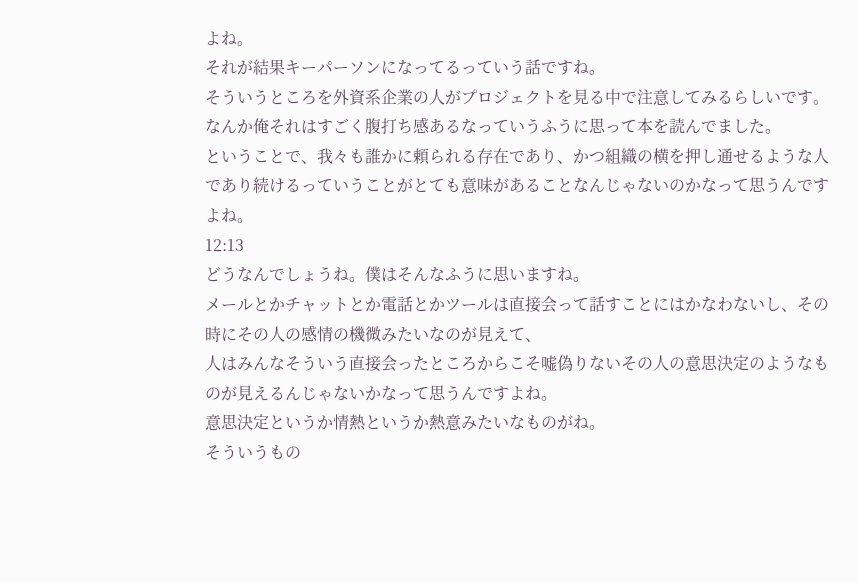よね。
それが結果キーパーソンになってるっていう話ですね。
そういうところを外資系企業の人がプロジェクトを見る中で注意してみるらしいです。
なんか俺それはすごく腹打ち感あるなっていうふうに思って本を読んでました。
ということで、我々も誰かに頼られる存在であり、かつ組織の横を押し通せるような人であり続けるっていうことがとても意味があることなんじゃないのかなって思うんですよね。
12:13
どうなんでしょうね。僕はそんなふうに思いますね。
メールとかチャットとか電話とかツールは直接会って話すことにはかなわないし、その時にその人の感情の機微みたいなのが見えて、
人はみんなそういう直接会ったところからこそ嘘偽りないその人の意思決定のようなものが見えるんじゃないかなって思うんですよね。
意思決定というか情熱というか熱意みたいなものがね。
そういうもの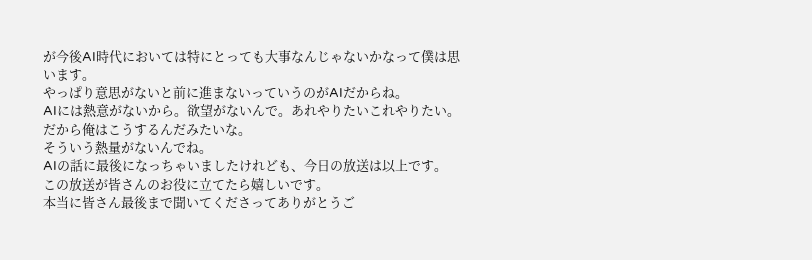が今後AI時代においては特にとっても大事なんじゃないかなって僕は思います。
やっぱり意思がないと前に進まないっていうのがAIだからね。
AIには熱意がないから。欲望がないんで。あれやりたいこれやりたい。だから俺はこうするんだみたいな。
そういう熱量がないんでね。
AIの話に最後になっちゃいましたけれども、今日の放送は以上です。
この放送が皆さんのお役に立てたら嬉しいです。
本当に皆さん最後まで聞いてくださってありがとうご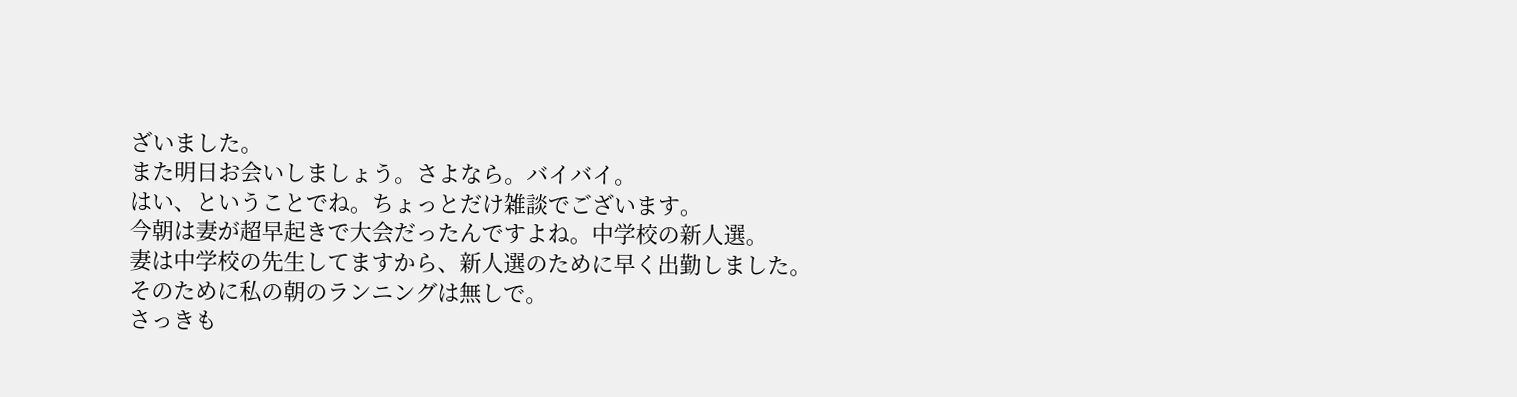ざいました。
また明日お会いしましょう。さよなら。バイバイ。
はい、ということでね。ちょっとだけ雑談でございます。
今朝は妻が超早起きで大会だったんですよね。中学校の新人選。
妻は中学校の先生してますから、新人選のために早く出勤しました。
そのために私の朝のランニングは無しで。
さっきも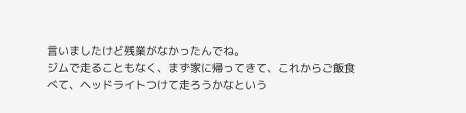言いましたけど残業がなかったんでね。
ジムで走ることもなく、まず家に帰ってきて、これからご飯食べて、ヘッドライトつけて走ろうかなという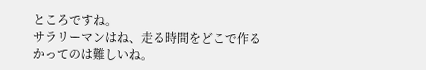ところですね。
サラリーマンはね、走る時間をどこで作るかってのは難しいね。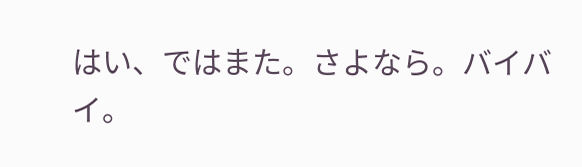はい、ではまた。さよなら。バイバイ。